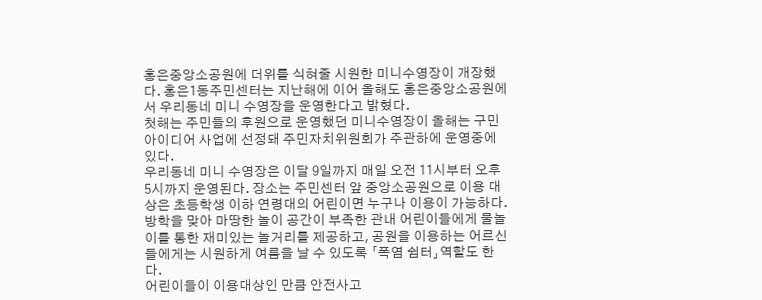홍은중앙소공원에 더위를 식혀줄 시원한 미니수영장이 개장했다. 홍은1동주민센터는 지난해에 이어 올해도 홍은중앙소공원에서 우리동네 미니 수영장을 운영한다고 밝혔다.
첫해는 주민들의 후원으로 운영했던 미니수영장이 올해는 구민 아이디어 사업에 선정돼 주민자치위원회가 주관하에 운영중에 있다.
우리동네 미니 수영장은 이달 9일까지 매일 오전 11시부터 오후 5시까지 운영된다. 장소는 주민센터 앞 중앙소공원으로 이용 대상은 초등학생 이하 연령대의 어린이면 누구나 이용이 가능하다.
방학을 맞아 마땅한 놀이 공간이 부족한 관내 어린이들에게 물놀이를 통한 재미있는 놀거리를 제공하고, 공원을 이용하는 어르신들에게는 시원하게 여름을 날 수 있도록 「폭염 쉼터」역할도 한다.
어린이들이 이용대상인 만큼 안전사고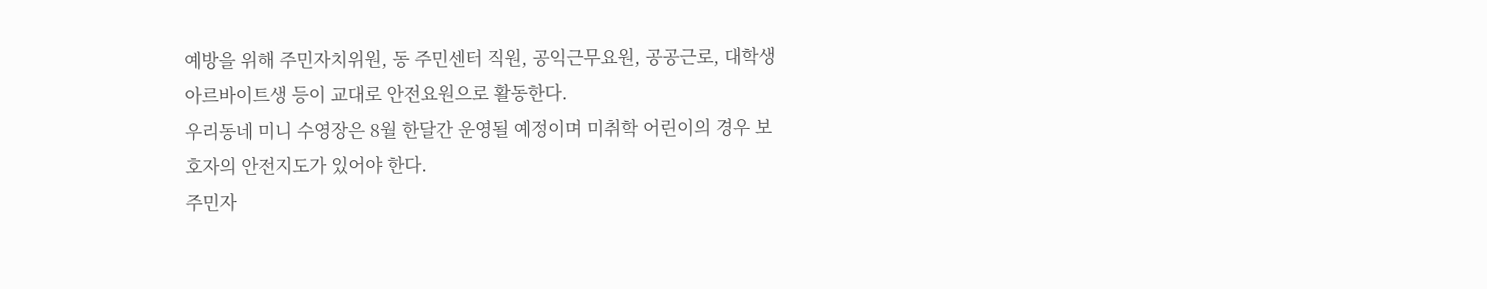예방을 위해 주민자치위원, 동 주민센터 직원, 공익근무요원, 공공근로, 대학생 아르바이트생 등이 교대로 안전요원으로 활동한다.
우리동네 미니 수영장은 8월 한달간 운영될 예정이며 미취학 어린이의 경우 보호자의 안전지도가 있어야 한다.
주민자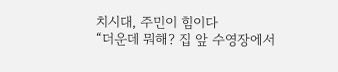치시대, 주민이 힘이다
“더운데 뭐해? 집 앞 수영장에서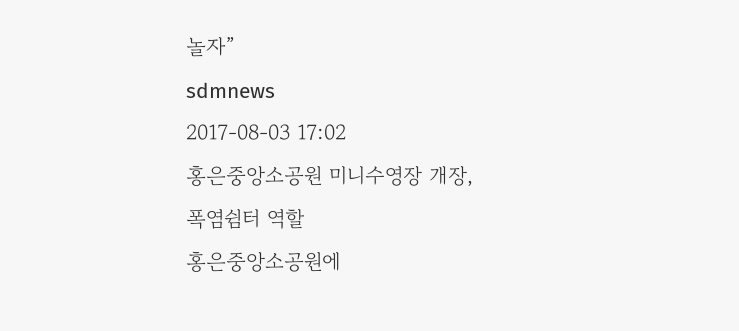놀자”
sdmnews
2017-08-03 17:02
홍은중앙소공원 미니수영장 개장, 폭염쉼터 역할
홍은중앙소공원에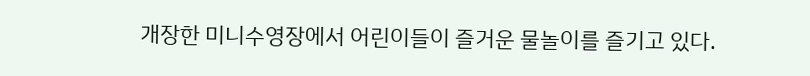개장한 미니수영장에서 어린이들이 즐거운 물놀이를 즐기고 있다.